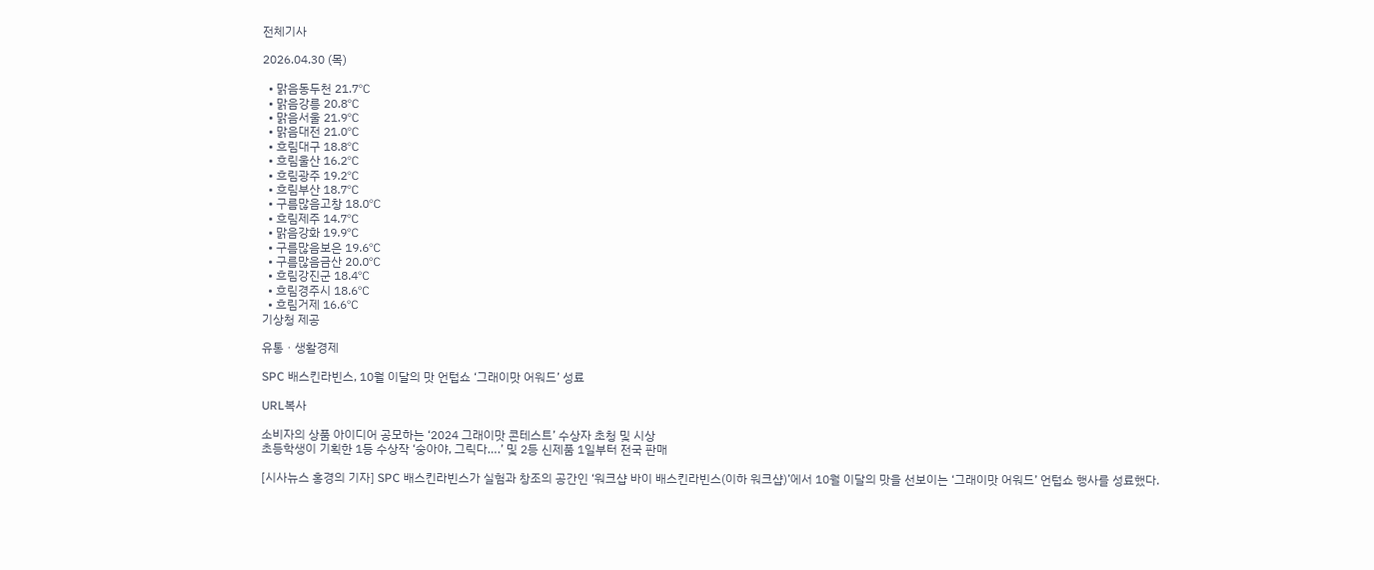전체기사

2026.04.30 (목)

  • 맑음동두천 21.7℃
  • 맑음강릉 20.8℃
  • 맑음서울 21.9℃
  • 맑음대전 21.0℃
  • 흐림대구 18.8℃
  • 흐림울산 16.2℃
  • 흐림광주 19.2℃
  • 흐림부산 18.7℃
  • 구름많음고창 18.0℃
  • 흐림제주 14.7℃
  • 맑음강화 19.9℃
  • 구름많음보은 19.6℃
  • 구름많음금산 20.0℃
  • 흐림강진군 18.4℃
  • 흐림경주시 18.6℃
  • 흐림거제 16.6℃
기상청 제공

유통ㆍ생활경제

SPC 배스킨라빈스, 10월 이달의 맛 언텁쇼 ‘그래이맛 어워드’ 성료

URL복사

소비자의 상품 아이디어 공모하는 ‘2024 그래이맛 콘테스트’ 수상자 초청 및 시상
초등학생이 기획한 1등 수상작 ‘숭아야, 그릭다….’ 및 2등 신제품 1일부터 전국 판매

[시사뉴스 홍경의 기자] SPC 배스킨라빈스가 실험과 창조의 공간인 ‘워크샵 바이 배스킨라빈스(이하 워크샵)’에서 10월 이달의 맛을 선보이는 ‘그래이맛 어워드’ 언텁쇼 행사를 성료했다.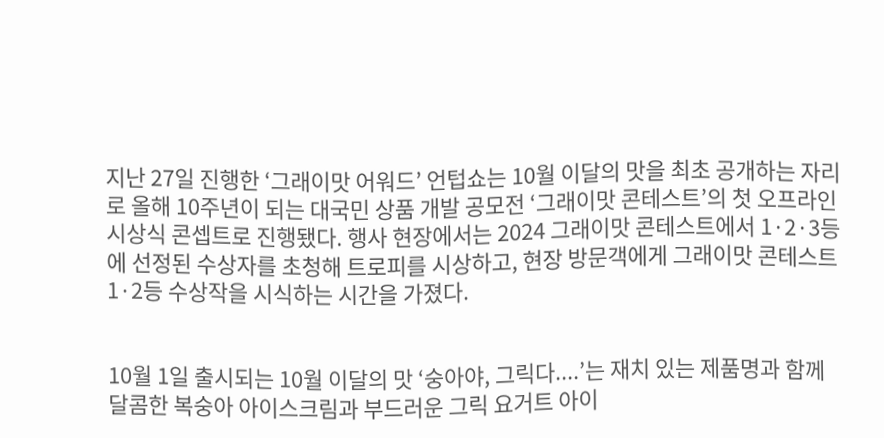지난 27일 진행한 ‘그래이맛 어워드’ 언텁쇼는 10월 이달의 맛을 최초 공개하는 자리로 올해 10주년이 되는 대국민 상품 개발 공모전 ‘그래이맛 콘테스트’의 첫 오프라인 시상식 콘셉트로 진행됐다. 행사 현장에서는 2024 그래이맛 콘테스트에서 1·2·3등에 선정된 수상자를 초청해 트로피를 시상하고, 현장 방문객에게 그래이맛 콘테스트 1·2등 수상작을 시식하는 시간을 가졌다.


10월 1일 출시되는 10월 이달의 맛 ‘숭아야, 그릭다....’는 재치 있는 제품명과 함께 달콤한 복숭아 아이스크림과 부드러운 그릭 요거트 아이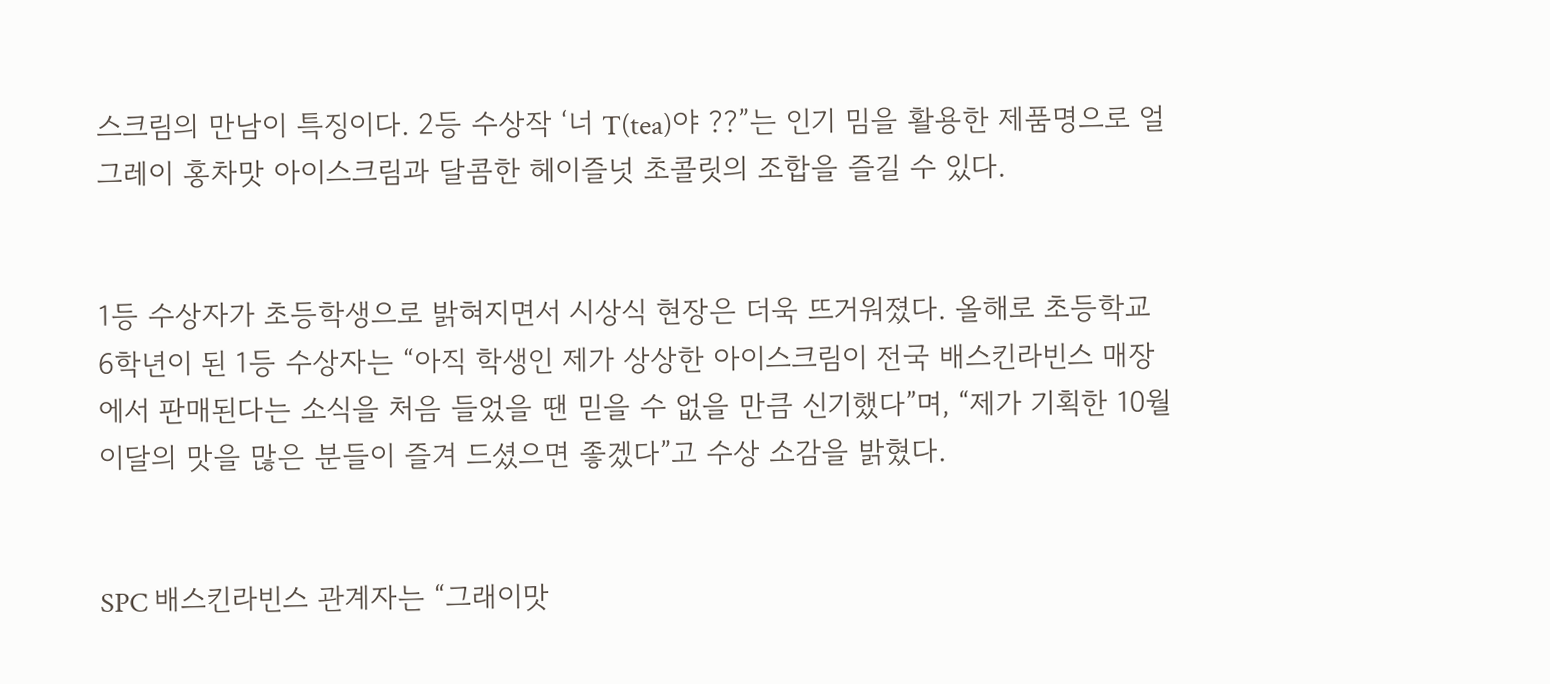스크림의 만남이 특징이다. 2등 수상작 ‘너 T(tea)야 ??”는 인기 밈을 활용한 제품명으로 얼그레이 홍차맛 아이스크림과 달콤한 헤이즐넛 초콜릿의 조합을 즐길 수 있다.


1등 수상자가 초등학생으로 밝혀지면서 시상식 현장은 더욱 뜨거워졌다. 올해로 초등학교 6학년이 된 1등 수상자는 “아직 학생인 제가 상상한 아이스크림이 전국 배스킨라빈스 매장에서 판매된다는 소식을 처음 들었을 땐 믿을 수 없을 만큼 신기했다”며, “제가 기획한 10월 이달의 맛을 많은 분들이 즐겨 드셨으면 좋겠다”고 수상 소감을 밝혔다.


SPC 배스킨라빈스 관계자는 “그래이맛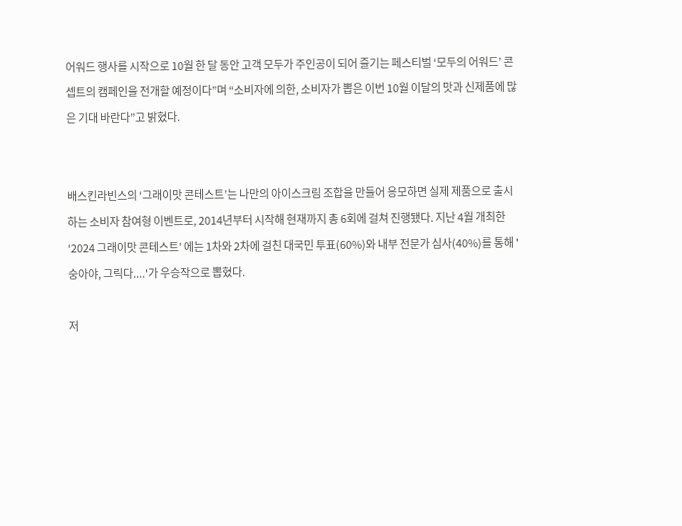어워드 행사를 시작으로 10월 한 달 동안 고객 모두가 주인공이 되어 즐기는 페스티벌 ‘모두의 어워드’ 콘셉트의 캠페인을 전개할 예정이다”며 “소비자에 의한, 소비자가 뽑은 이번 10월 이달의 맛과 신제품에 많은 기대 바란다”고 밝혔다.


배스킨라빈스의 ‘그래이맛 콘테스트’는 나만의 아이스크림 조합을 만들어 응모하면 실제 제품으로 출시하는 소비자 참여형 이벤트로, 2014년부터 시작해 현재까지 총 6회에 걸쳐 진행됐다. 지난 4월 개최한 ‘2024 그래이맛 콘테스트’ 에는 1차와 2차에 걸친 대국민 투표(60%)와 내부 전문가 심사(40%)를 통해 '숭아야, 그릭다....'가 우승작으로 뽑혔다.

저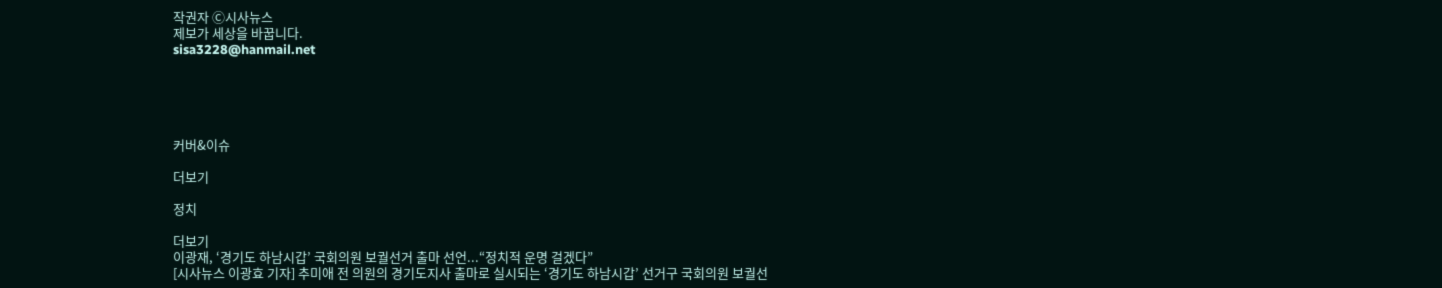작권자 Ⓒ시사뉴스
제보가 세상을 바꿉니다.
sisa3228@hanmail.net





커버&이슈

더보기

정치

더보기
이광재, ‘경기도 하남시갑’ 국회의원 보궐선거 출마 선언...“정치적 운명 걸겠다”
[시사뉴스 이광효 기자] 추미애 전 의원의 경기도지사 출마로 실시되는 ‘경기도 하남시갑’ 선거구 국회의원 보궐선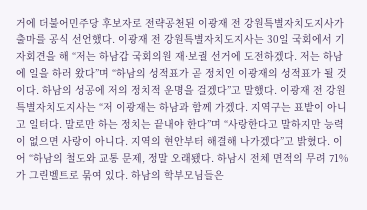거에 더불어민주당 후보자로 전략공천된 이광재 전 강원특별자치도지사가 출마를 공식 선언했다. 이광재 전 강원특별자치도지사는 30일 국회에서 기자회견을 해 “저는 하남갑 국회의원 재·보궐 선거에 도전하겠다. 저는 하남에 일을 하러 왔다”며 “하남의 성적표가 곧 정치인 이광재의 성적표가 될 것이다. 하남의 성공에 저의 정치적 운명을 걸겠다”고 말했다. 이광재 전 강원특별자치도지사는 “저 이광재는 하남과 함께 가겠다. 지역구는 표밭이 아니고 일터다. 말로만 하는 정치는 끝내야 한다”며 “사랑한다고 말하지만 능력이 없으면 사랑이 아니다. 지역의 현안부터 해결해 나가겠다”고 밝혔다. 이어 “하남의 철도와 교통 문제, 정말 오래됐다. 하남시 전체 면적의 무려 71%가 그린벨트로 묶여 있다. 하남의 학부모님들은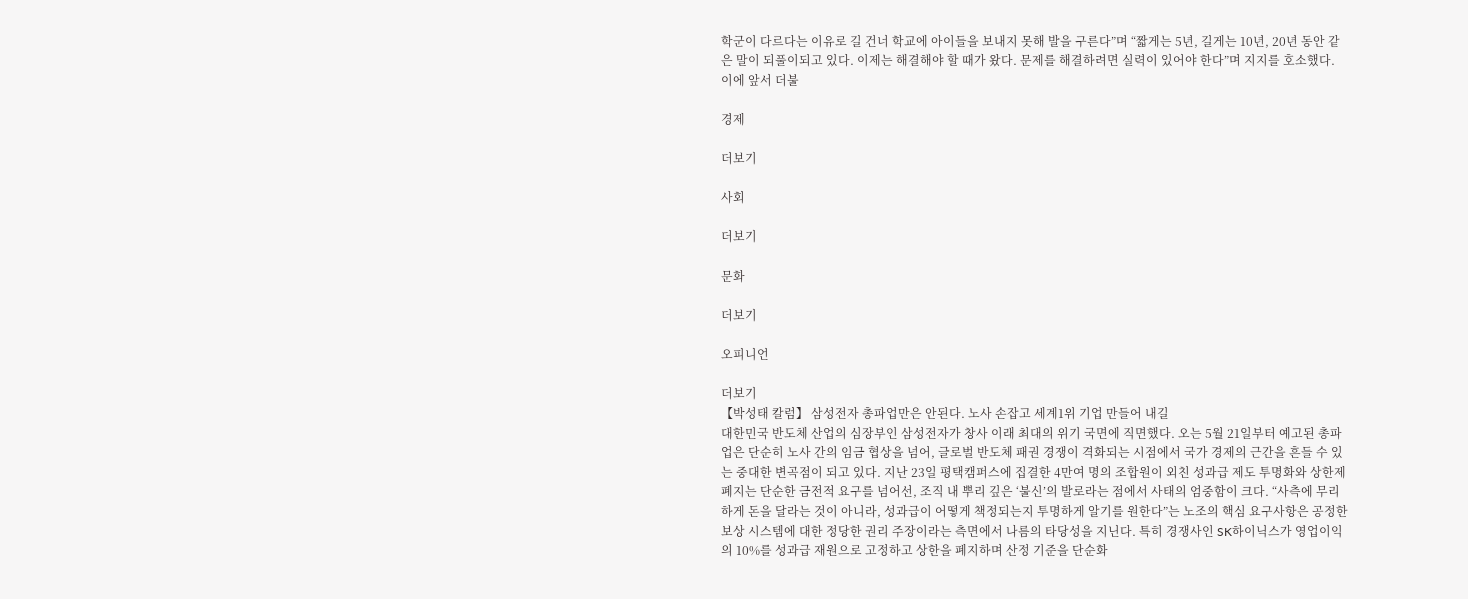학군이 다르다는 이유로 길 건너 학교에 아이들을 보내지 못해 발을 구른다”며 “짧게는 5년, 길게는 10년, 20년 동안 같은 말이 되풀이되고 있다. 이제는 해결해야 할 때가 왔다. 문제를 해결하려면 실력이 있어야 한다”며 지지를 호소했다. 이에 앞서 더불

경제

더보기

사회

더보기

문화

더보기

오피니언

더보기
【박성태 칼럼】 삼성전자 총파업만은 안된다. 노사 손잡고 세계1위 기업 만들어 내길
대한민국 반도체 산업의 심장부인 삼성전자가 창사 이래 최대의 위기 국면에 직면했다. 오는 5월 21일부터 예고된 총파업은 단순히 노사 간의 임금 협상을 넘어, 글로벌 반도체 패권 경쟁이 격화되는 시점에서 국가 경제의 근간을 흔들 수 있는 중대한 변곡점이 되고 있다. 지난 23일 평택캠퍼스에 집결한 4만여 명의 조합원이 외친 성과급 제도 투명화와 상한제 폐지는 단순한 금전적 요구를 넘어선, 조직 내 뿌리 깊은 ‘불신’의 발로라는 점에서 사태의 엄중함이 크다. “사측에 무리하게 돈을 달라는 것이 아니라, 성과급이 어떻게 책정되는지 투명하게 알기를 원한다”는 노조의 핵심 요구사항은 공정한 보상 시스템에 대한 정당한 권리 주장이라는 측면에서 나름의 타당성을 지닌다. 특히 경쟁사인 SK하이닉스가 영업이익의 10%를 성과급 재원으로 고정하고 상한을 폐지하며 산정 기준을 단순화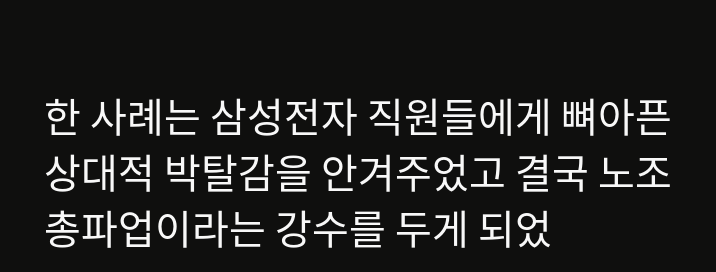한 사례는 삼성전자 직원들에게 뼈아픈 상대적 박탈감을 안겨주었고 결국 노조 총파업이라는 강수를 두게 되었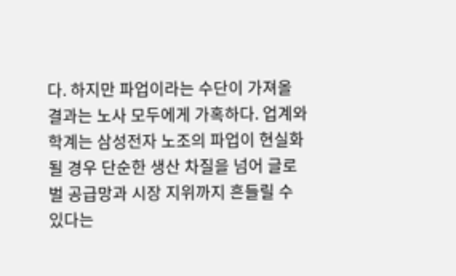다. 하지만 파업이라는 수단이 가져올 결과는 노사 모두에게 가혹하다. 업계와 학계는 삼성전자 노조의 파업이 현실화될 경우 단순한 생산 차질을 넘어 글로벌 공급망과 시장 지위까지 흔들릴 수 있다는